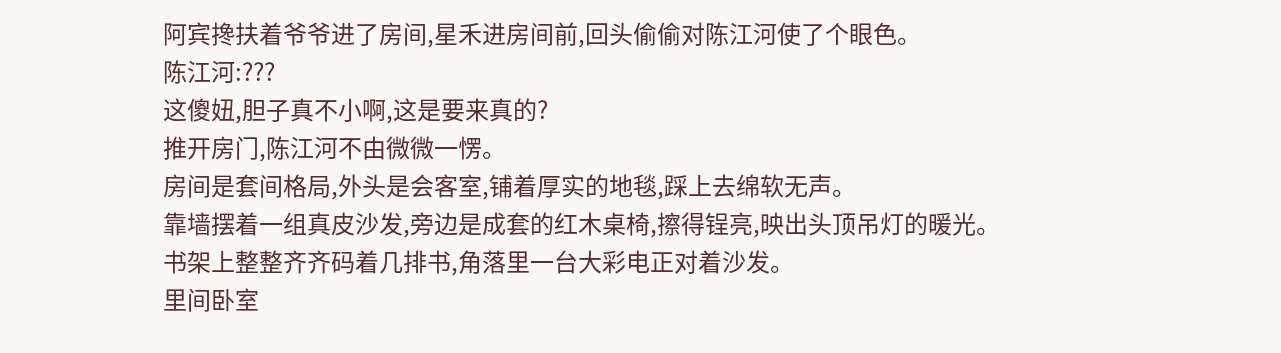阿宾搀扶着爷爷进了房间,星禾进房间前,回头偷偷对陈江河使了个眼色。
陈江河:???
这傻妞,胆子真不小啊,这是要来真的?
推开房门,陈江河不由微微一愣。
房间是套间格局,外头是会客室,铺着厚实的地毯,踩上去绵软无声。
靠墙摆着一组真皮沙发,旁边是成套的红木桌椅,擦得锃亮,映出头顶吊灯的暖光。
书架上整整齐齐码着几排书,角落里一台大彩电正对着沙发。
里间卧室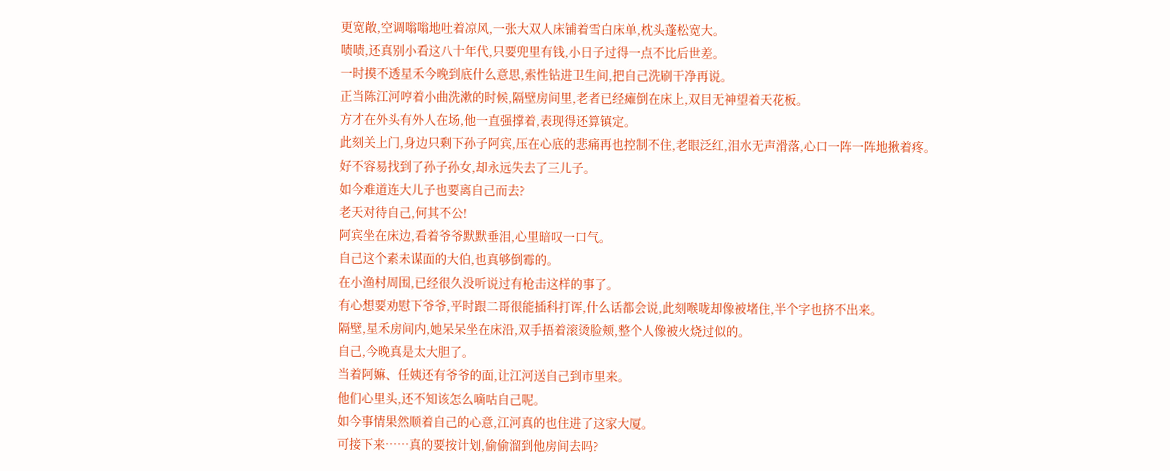更宽敞,空调嗡嗡地吐着凉风,一张大双人床铺着雪白床单,枕头蓬松宽大。
啧啧,还真别小看这八十年代,只要兜里有钱,小日子过得一点不比后世差。
一时摸不透星禾今晚到底什么意思,索性钻进卫生间,把自己洗刷干净再说。
正当陈江河哼着小曲洗漱的时候,隔壁房间里,老者已经瘫倒在床上,双目无神望着天花板。
方才在外头有外人在场,他一直强撑着,表现得还算镇定。
此刻关上门,身边只剩下孙子阿宾,压在心底的悲痛再也控制不住,老眼泛红,泪水无声滑落,心口一阵一阵地揪着疼。
好不容易找到了孙子孙女,却永远失去了三儿子。
如今难道连大儿子也要离自己而去?
老天对待自己,何其不公!
阿宾坐在床边,看着爷爷默默垂泪,心里暗叹一口气。
自己这个素未谋面的大伯,也真够倒霉的。
在小渔村周围,已经很久没听说过有枪击这样的事了。
有心想要劝慰下爷爷,平时跟二哥很能插科打诨,什么话都会说,此刻喉咙却像被堵住,半个字也挤不出来。
隔壁,星禾房间内,她呆呆坐在床沿,双手捂着滚烫脸颊,整个人像被火烧过似的。
自己,今晚真是太大胆了。
当着阿嫲、任姨还有爷爷的面,让江河送自己到市里来。
他们心里头,还不知该怎么嘀咕自己呢。
如今事情果然顺着自己的心意,江河真的也住进了这家大厦。
可接下来……真的要按计划,偷偷溜到他房间去吗?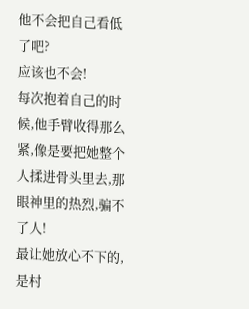他不会把自己看低了吧?
应该也不会!
每次抱着自己的时候,他手臂收得那么紧,像是要把她整个人揉进骨头里去,那眼神里的热烈,骗不了人!
最让她放心不下的,是村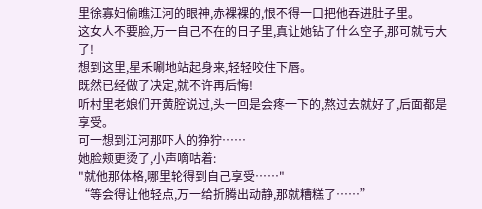里徐寡妇偷瞧江河的眼神,赤裸裸的,恨不得一口把他吞进肚子里。
这女人不要脸,万一自己不在的日子里,真让她钻了什么空子,那可就亏大了!
想到这里,星禾唰地站起身来,轻轻咬住下唇。
既然已经做了决定,就不许再后悔!
听村里老娘们开黄腔说过,头一回是会疼一下的,熬过去就好了,后面都是享受。
可一想到江河那吓人的狰狞……
她脸颊更烫了,小声嘀咕着:
"就他那体格,哪里轮得到自己享受……"
“等会得让他轻点,万一给折腾出动静,那就糟糕了……”